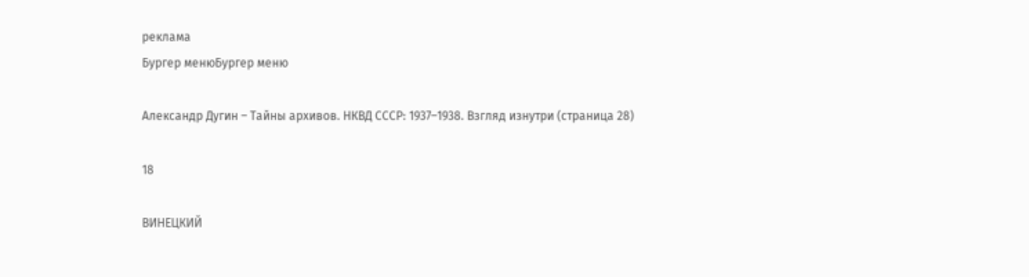реклама
Бургер менюБургер меню

Александр Дугин – Тайны архивов. НКВД СССР: 1937–1938. Взгляд изнутри (страница 28)

18

ВИНЕЦКИЙ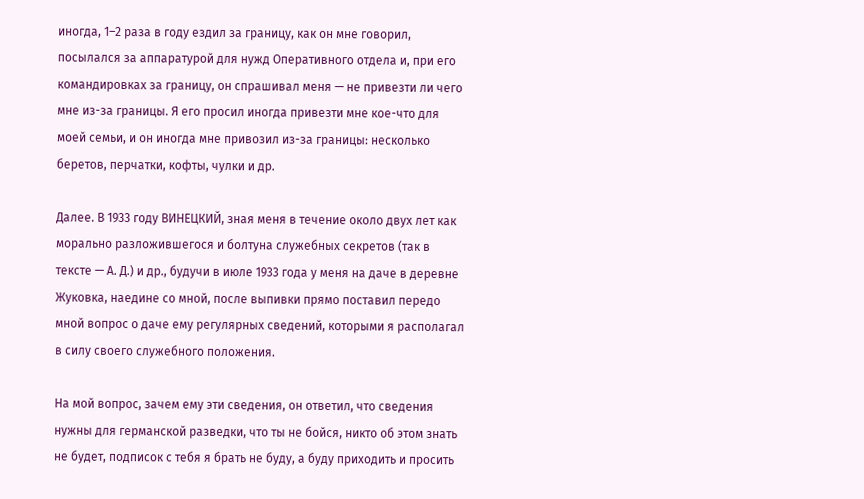иногда, 1–2 раза в году ездил за границу, как он мне говорил, посылался за аппаратурой для нужд Оперативного отдела и, при его командировках за границу, он спрашивал меня — не привезти ли чего мне из-за границы. Я его просил иногда привезти мне кое-что для моей семьи, и он иногда мне привозил из-за границы: несколько беретов, перчатки, кофты, чулки и др.

Далее. В 1933 году ВИНЕЦКИЙ, зная меня в течение около двух лет как морально разложившегося и болтуна служебных секретов (так в тексте — А. Д.) и др., будучи в июле 1933 года у меня на даче в деревне Жуковка, наедине со мной, после выпивки прямо поставил передо мной вопрос о даче ему регулярных сведений, которыми я располагал в силу своего служебного положения.

На мой вопрос, зачем ему эти сведения, он ответил, что сведения нужны для германской разведки, что ты не бойся, никто об этом знать не будет, подписок с тебя я брать не буду, а буду приходить и просить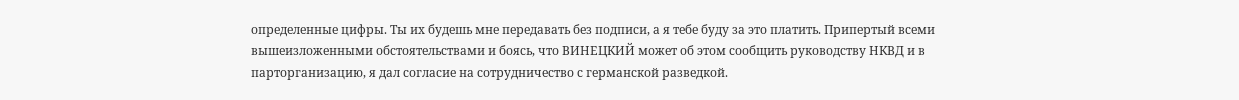определенные цифры. Ты их будешь мне передавать без подписи, а я тебе буду за это платить. Припертый всеми вышеизложенными обстоятельствами и боясь, что ВИНЕЦКИЙ может об этом сообщить руководству НКВД и в парторганизацию, я дал согласие на сотрудничество с германской разведкой.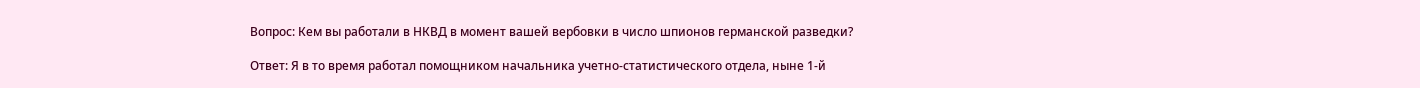Вопрос: Кем вы работали в НКВД в момент вашей вербовки в число шпионов германской разведки?

Ответ: Я в то время работал помощником начальника учетно-статистического отдела, ныне 1-й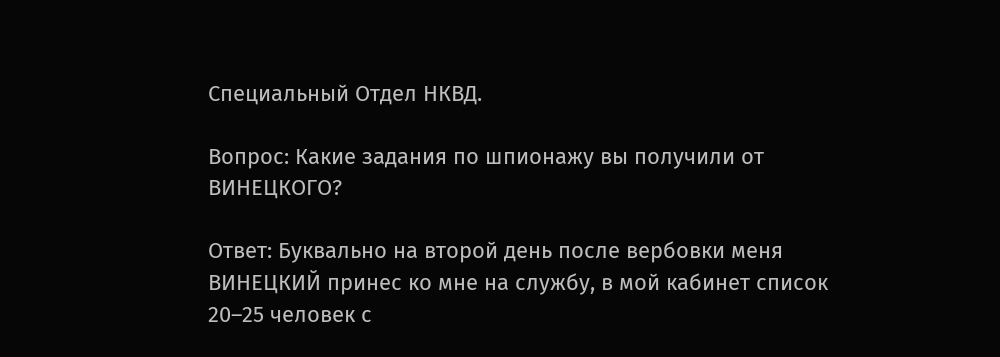Специальный Отдел НКВД.

Вопрос: Какие задания по шпионажу вы получили от ВИНЕЦКОГО?

Ответ: Буквально на второй день после вербовки меня ВИНЕЦКИЙ принес ко мне на службу, в мой кабинет список 20–25 человек с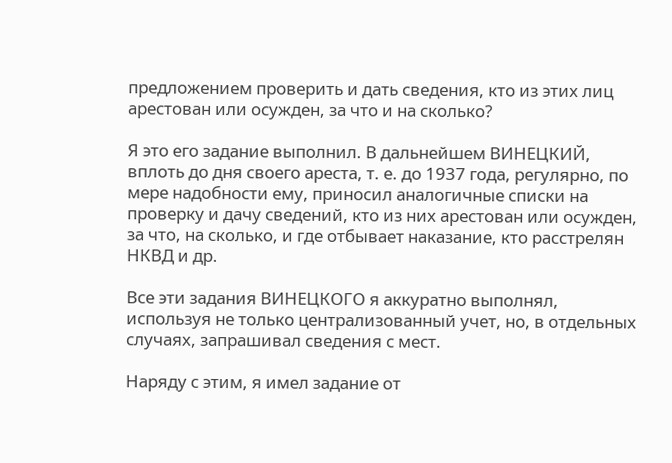предложением проверить и дать сведения, кто из этих лиц арестован или осужден, за что и на сколько?

Я это его задание выполнил. В дальнейшем ВИНЕЦКИЙ, вплоть до дня своего ареста, т. е. до 1937 года, регулярно, по мере надобности ему, приносил аналогичные списки на проверку и дачу сведений, кто из них арестован или осужден, за что, на сколько, и где отбывает наказание, кто расстрелян НКВД и др.

Все эти задания ВИНЕЦКОГО я аккуратно выполнял, используя не только централизованный учет, но, в отдельных случаях, запрашивал сведения с мест.

Наряду с этим, я имел задание от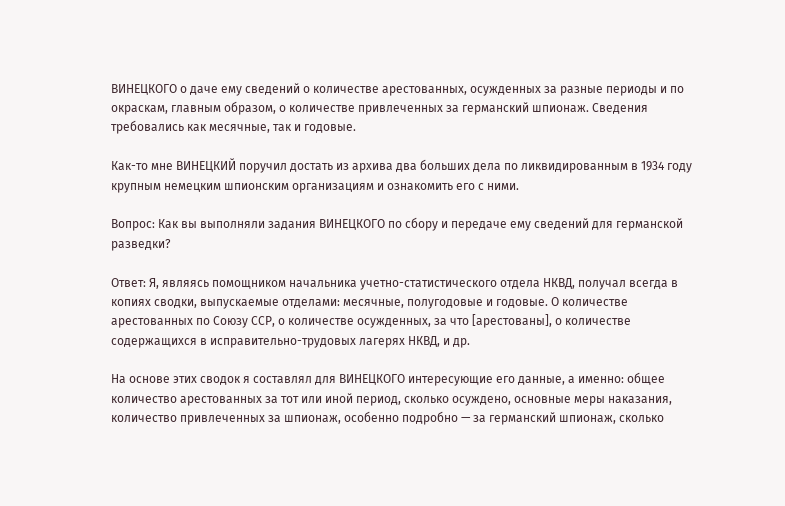ВИНЕЦКОГО о даче ему сведений о количестве арестованных, осужденных за разные периоды и по окраскам, главным образом, о количестве привлеченных за германский шпионаж. Сведения требовались как месячные, так и годовые.

Как-то мне ВИНЕЦКИЙ поручил достать из архива два больших дела по ликвидированным в 1934 году крупным немецким шпионским организациям и ознакомить его с ними.

Вопрос: Как вы выполняли задания ВИНЕЦКОГО по сбору и передаче ему сведений для германской разведки?

Ответ: Я, являясь помощником начальника учетно-статистического отдела НКВД, получал всегда в копиях сводки, выпускаемые отделами: месячные, полугодовые и годовые. О количестве арестованных по Союзу ССР, о количестве осужденных, за что [арестованы], о количестве содержащихся в исправительно-трудовых лагерях НКВД, и др.

На основе этих сводок я составлял для ВИНЕЦКОГО интересующие его данные, а именно: общее количество арестованных за тот или иной период, сколько осуждено, основные меры наказания, количество привлеченных за шпионаж, особенно подробно — за германский шпионаж, сколько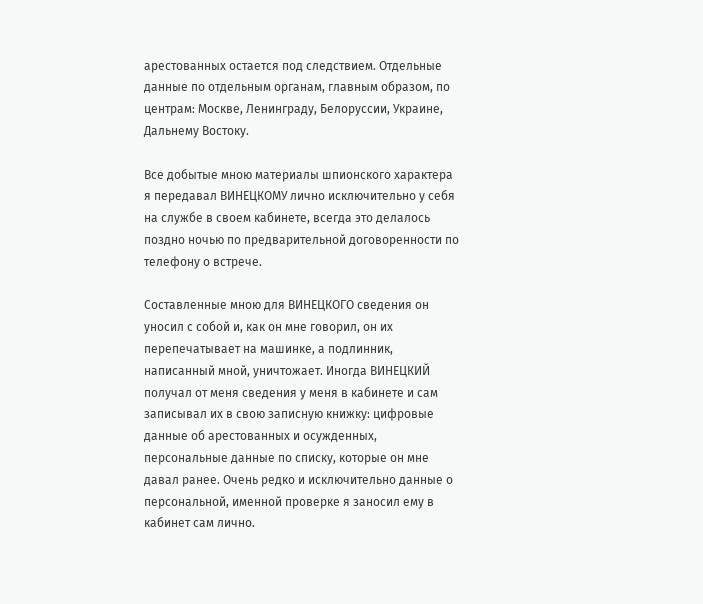арестованных остается под следствием. Отдельные данные по отдельным органам, главным образом, по центрам: Москве, Ленинграду, Белоруссии, Украине, Дальнему Востоку.

Все добытые мною материалы шпионского характера я передавал ВИНЕЦКОМУ лично исключительно у себя на службе в своем кабинете, всегда это делалось поздно ночью по предварительной договоренности по телефону о встрече.

Составленные мною для ВИНЕЦКОГО сведения он уносил с собой и, как он мне говорил, он их перепечатывает на машинке, а подлинник, написанный мной, уничтожает. Иногда ВИНЕЦКИЙ получал от меня сведения у меня в кабинете и сам записывал их в свою записную книжку: цифровые данные об арестованных и осужденных, персональные данные по списку, которые он мне давал ранее. Очень редко и исключительно данные о персональной, именной проверке я заносил ему в кабинет сам лично.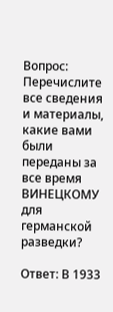Вопрос: Перечислите все сведения и материалы, какие вами были переданы за все время ВИНЕЦКОМУ для германской разведки?

Ответ: В 1933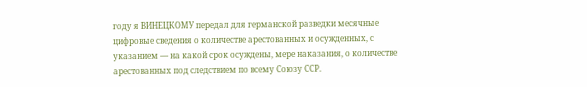году я ВИНЕЦКОМУ передал для германской разведки месячные цифровые сведения о количестве арестованных и осужденных, с указанием — на какой срок осуждены, мере наказания, о количестве арестованных под следствием по всему Союзу ССР.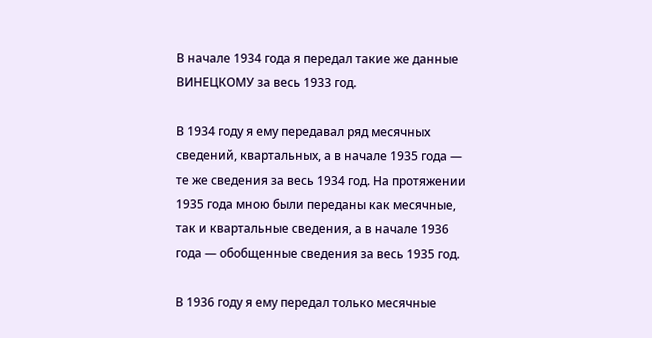В начале 1934 года я передал такие же данные ВИНЕЦКОМУ за весь 1933 год.

В 1934 году я ему передавал ряд месячных сведений, квартальных, а в начале 1935 года — те же сведения за весь 1934 год. На протяжении 1935 года мною были переданы как месячные, так и квартальные сведения, а в начале 1936 года — обобщенные сведения за весь 1935 год.

В 1936 году я ему передал только месячные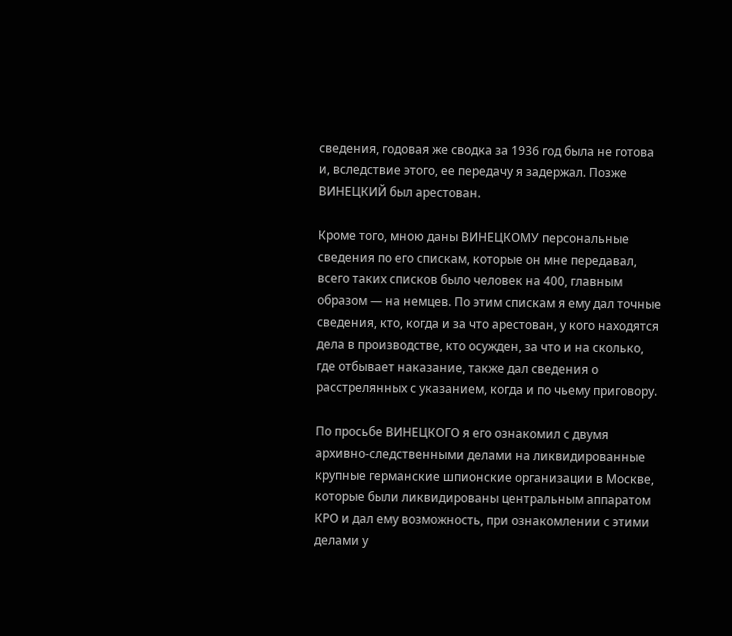сведения, годовая же сводка за 1936 год была не готова и, вследствие этого, ее передачу я задержал. Позже ВИНЕЦКИЙ был арестован.

Кроме того, мною даны ВИНЕЦКОМУ персональные сведения по его спискам, которые он мне передавал, всего таких списков было человек на 400, главным образом — на немцев. По этим спискам я ему дал точные сведения, кто, когда и за что арестован, у кого находятся дела в производстве, кто осужден, за что и на сколько, где отбывает наказание, также дал сведения о расстрелянных с указанием, когда и по чьему приговору.

По просьбе ВИНЕЦКОГО я его ознакомил с двумя архивно-следственными делами на ликвидированные крупные германские шпионские организации в Москве, которые были ликвидированы центральным аппаратом КРО и дал ему возможность, при ознакомлении с этими делами у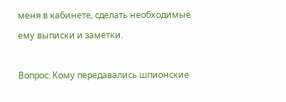меня в кабинете, сделать необходимые ему выписки и заметки.

Вопрос: Кому передавались шпионские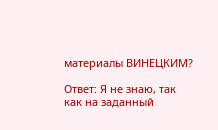материалы ВИНЕЦКИМ?

Ответ: Я не знаю, так как на заданный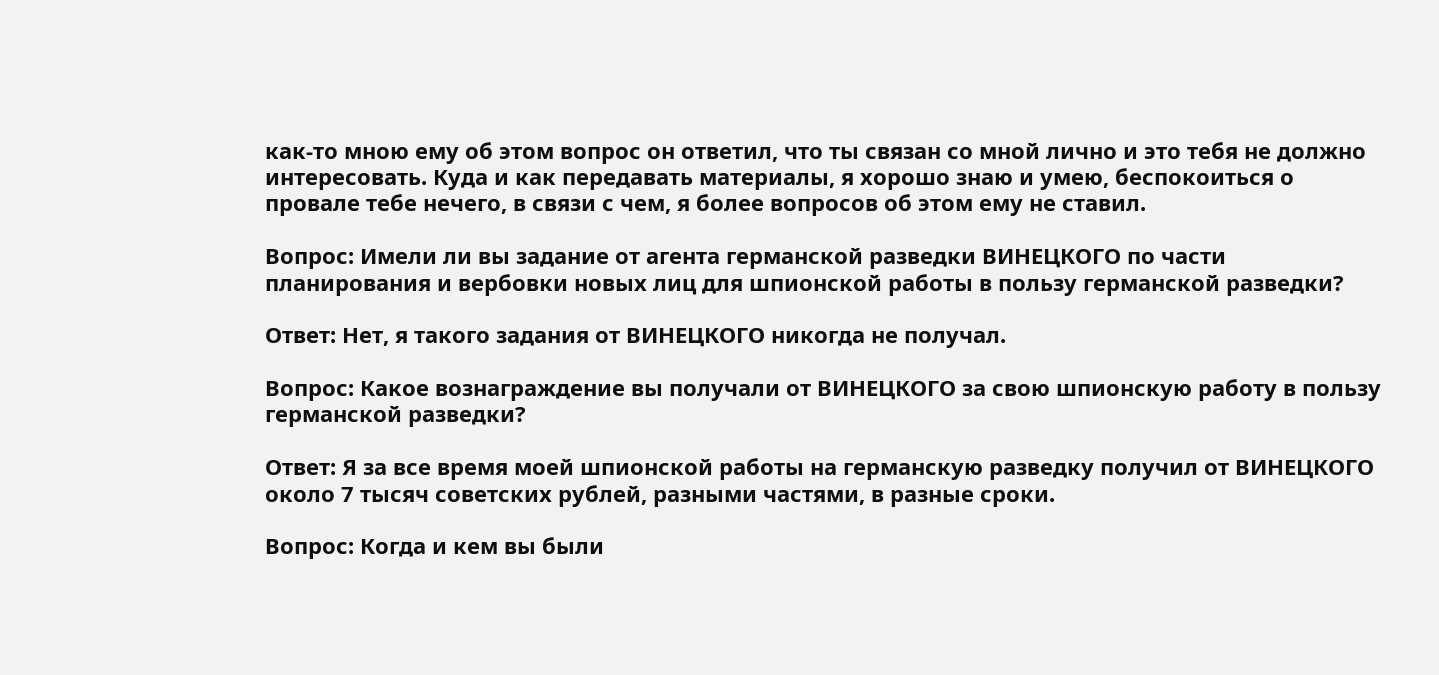как-то мною ему об этом вопрос он ответил, что ты связан со мной лично и это тебя не должно интересовать. Куда и как передавать материалы, я хорошо знаю и умею, беспокоиться о провале тебе нечего, в связи с чем, я более вопросов об этом ему не ставил.

Вопрос: Имели ли вы задание от агента германской разведки ВИНЕЦКОГО по части планирования и вербовки новых лиц для шпионской работы в пользу германской разведки?

Ответ: Нет, я такого задания от ВИНЕЦКОГО никогда не получал.

Вопрос: Какое вознаграждение вы получали от ВИНЕЦКОГО за свою шпионскую работу в пользу германской разведки?

Ответ: Я за все время моей шпионской работы на германскую разведку получил от ВИНЕЦКОГО около 7 тысяч советских рублей, разными частями, в разные сроки.

Вопрос: Когда и кем вы были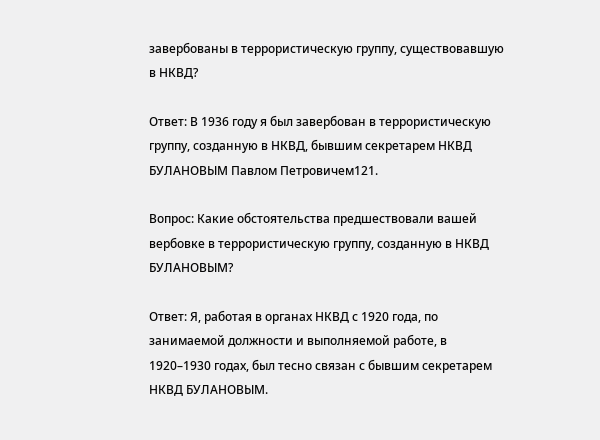завербованы в террористическую группу, существовавшую в НКВД?

Ответ: В 1936 году я был завербован в террористическую группу, созданную в НКВД, бывшим секретарем НКВД БУЛАНОВЫМ Павлом Петровичем121.

Вопрос: Какие обстоятельства предшествовали вашей вербовке в террористическую группу, созданную в НКВД БУЛАНОВЫМ?

Ответ: Я, работая в органах НКВД с 1920 года, по занимаемой должности и выполняемой работе, в 1920–1930 годах, был тесно связан с бывшим секретарем НКВД БУЛАНОВЫМ.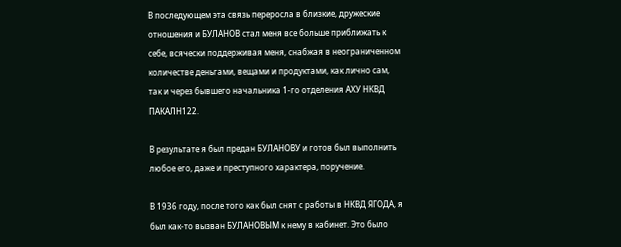В последующем эта связь переросла в близкие, дружеские отношения и БУЛАНОВ стал меня все больше приближать к себе, всячески поддерживая меня, снабжая в неограниченном количестве деньгами, вещами и продуктами, как лично сам, так и через бывшего начальника 1-го отделения АХУ НКВД ПАКАЛН122.

В результате я был предан БУЛАНОВУ и готов был выполнить любое его, даже и преступного характера, поручение.

В 1936 году, после того как был снят с работы в НКВД ЯГОДА, я был как-то вызван БУЛАНОВЫМ к нему в кабинет. Это было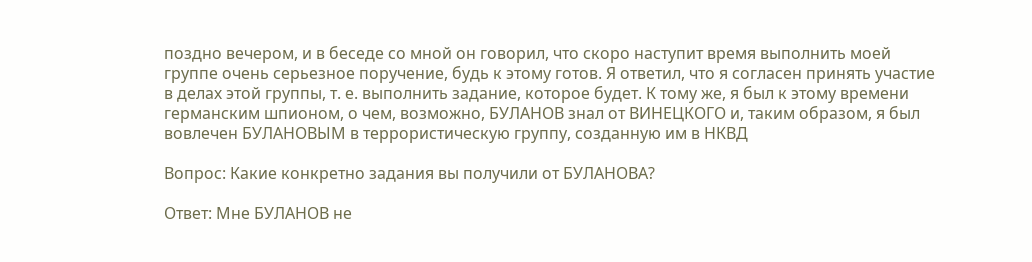поздно вечером, и в беседе со мной он говорил, что скоро наступит время выполнить моей группе очень серьезное поручение, будь к этому готов. Я ответил, что я согласен принять участие в делах этой группы, т. е. выполнить задание, которое будет. К тому же, я был к этому времени германским шпионом, о чем, возможно, БУЛАНОВ знал от ВИНЕЦКОГО и, таким образом, я был вовлечен БУЛАНОВЫМ в террористическую группу, созданную им в НКВД

Вопрос: Какие конкретно задания вы получили от БУЛАНОВА?

Ответ: Мне БУЛАНОВ не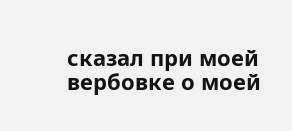сказал при моей вербовке о моей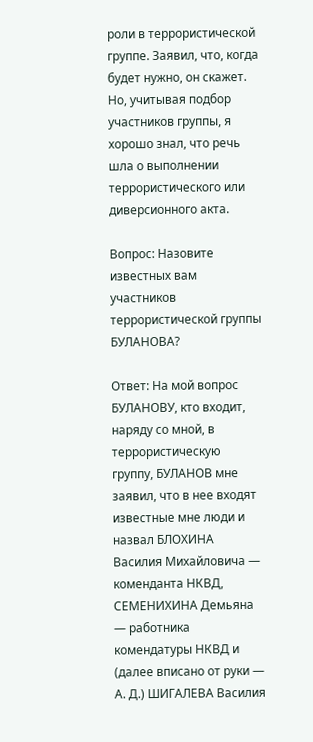роли в террористической группе. Заявил, что, когда будет нужно, он скажет. Но, учитывая подбор участников группы, я хорошо знал, что речь шла о выполнении террористического или диверсионного акта.

Вопрос: Назовите известных вам участников террористической группы БУЛАНОВА?

Ответ: На мой вопрос БУЛАНОВУ, кто входит, наряду со мной, в террористическую группу, БУЛАНОВ мне заявил, что в нее входят известные мне люди и назвал БЛОХИНА Василия Михайловича — коменданта НКВД, СЕМЕНИХИНА Демьяна — работника комендатуры НКВД и (далее вписано от руки — А. Д.) ШИГАЛЕВА Василия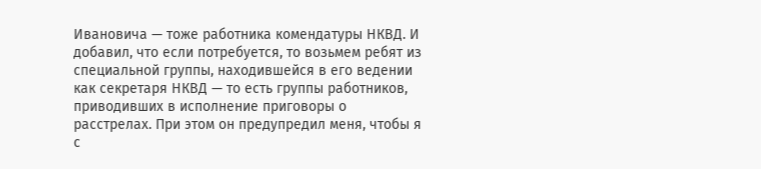Ивановича — тоже работника комендатуры НКВД. И добавил, что если потребуется, то возьмем ребят из специальной группы, находившейся в его ведении как секретаря НКВД — то есть группы работников, приводивших в исполнение приговоры о расстрелах. При этом он предупредил меня, чтобы я с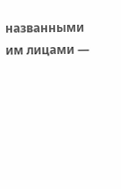названными им лицами —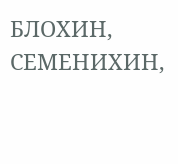БЛОХИН, СЕМЕНИХИН,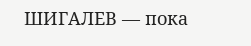ШИГАЛЕВ — пока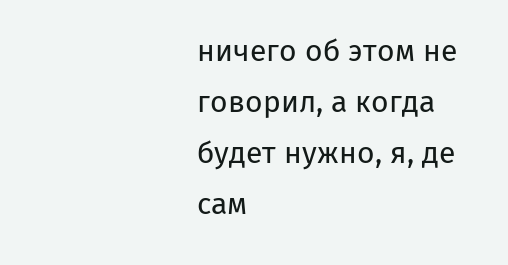ничего об этом не говорил, а когда будет нужно, я, де сам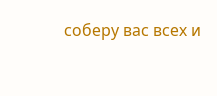соберу вас всех и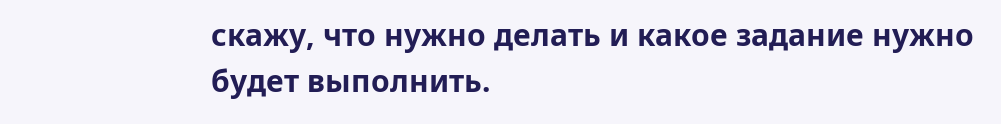скажу, что нужно делать и какое задание нужно будет выполнить.